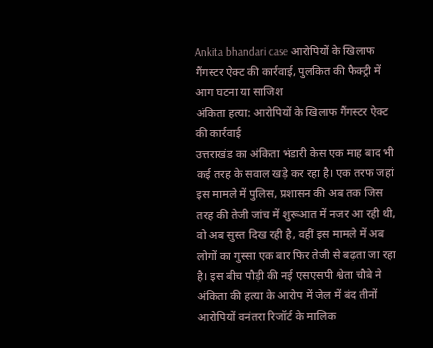Ankita bhandari case आरोपियों के खिलाफ गैंगस्टर ऐक्ट की कार्रवाई, पुलकित की फैक्ट्री में आग घटना या साजिश
अंकिता हत्या: आरोपियों के खिलाफ गैंगस्टर ऐक्ट की कार्रवाई
उत्तराखंड का अंकिता भंडारी केस एक माह बाद भी कई तरह के सवाल खड़े कर रहा है। एक तरफ जहां इस मामले में पुलिस, प्रशासन की अब तक जिस तरह की तेजी जांच में शुरूआत में नजर आ रही थी, वो अब सुस्त दिख रही है, वहीं इस मामले में अब लोगों का गुस्सा एक बार फिर तेजी से बढ़ता जा रहा है। इस बीच पौड़ी की नई एसएसपी श्वेता चौबे ने अंकिता की हत्या के आरोप में जेल में बंद तीनों आरोपियों वनंतरा रिजॉर्ट के मालिक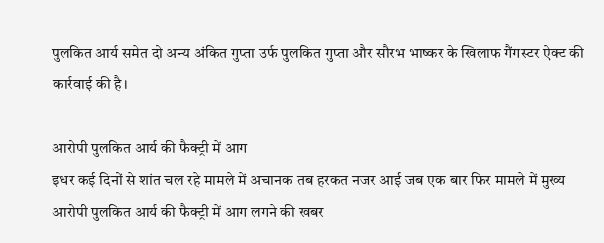पुलकित आर्य समेत दो अन्य अंकित गुप्ता उर्फ पुलकित गुप्ता और सौरभ भाष्कर के खिलाफ गैंगस्टर ऐक्ट की कार्रवाई की है।

आरोपी पुलकित आर्य की फैक्ट्री में आग
इधर कई दिनों से शांत चल रहे मामले में अचानक तब हरकत नजर आई जब एक बार फिर मामले में मुख्य आरोपी पुलकित आर्य की फैक्ट्री में आग लगने की खबर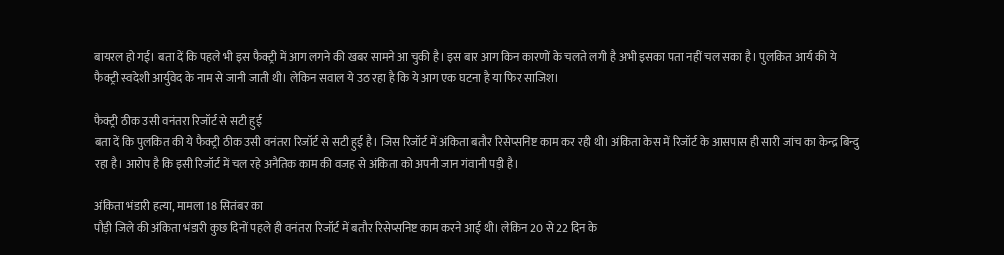बायरल हो गई। बता दें कि पहले भी इस फैक्ट्री में आग लगने की खबर सामने आ चुकी है। इस बार आग किन कारणों के चलते लगी है अभी इसका पता नहीं चल सका है। पुलकित आर्य की ये फैक्ट्री स्वदेशी आर्युवेद के नाम से जानी जाती थी। लेकिन सवाल ये उठ रहा है कि ये आग एक घटना है या फिर साजिश।

फैक्ट्री ठीक उसी वनंतरा रिजॉर्ट से सटी हुई
बता दें कि पुलकित की ये फैक्ट्री ठीक उसी वनंतरा रिजॉर्ट से सटी हुई है। जिस रिजॉर्ट में अंकिता बतौर रिसेप्सनिष्ट काम कर रही थी। अंकिता केस में रिजॉर्ट के आसपास ही सारी जांच का केन्द्र बिन्दु रहा है। आरोप है कि इसी रिजॉर्ट में चल रहे अनैतिक काम की वजह से अंकिता को अपनी जान गंवानी पड़ी है।

अंकिता भंडारी हत्या, मामला 18 सितंबर का
पौड़ी जिले की अंकिता भंडारी कुछ दिनों पहले ही वनंतरा रिजॉर्ट में बतौर रिसेप्सनिष्ट काम करने आई थी। लेकिन 20 से 22 दिन के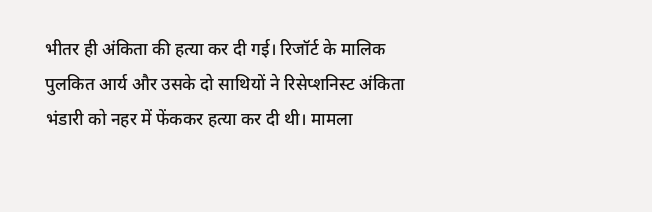भीतर ही अंकिता की हत्या कर दी गई। रिजॉर्ट के मालिक पुलकित आर्य और उसके दो साथियों ने रिसेप्शनिस्ट अंकिता भंडारी को नहर में फेंककर हत्या कर दी थी। मामला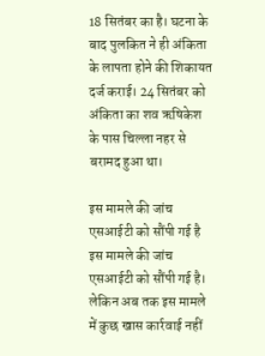18 सितंबर का है। घटना के बाद पुलकित ने ही अंकिता के लापता होने की शिकायत दर्ज कराई। 24 सितंबर को अंकिता का शव ऋषिकेश के पास चिल्ला नहर से बरामद हुआ था।

इस मामले की जांच एसआईटी को सौंपी गई है
इस मामले की जांच एसआईटी को सौंपी गई है। लेकिन अब तक इस मामले में कुछ खास कार्रवाई नहीं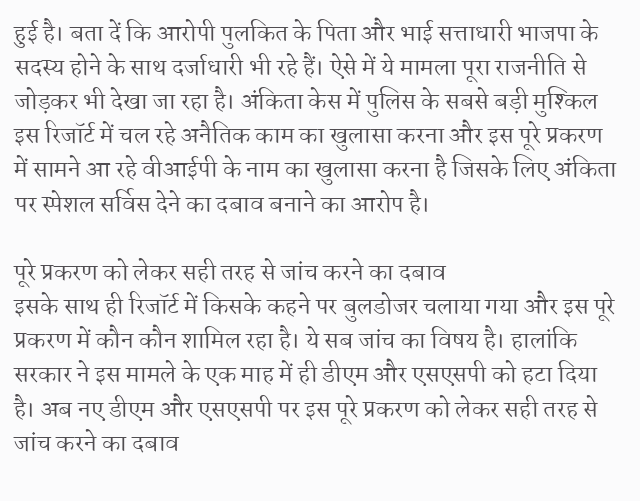हुई है। बता दें कि आरोपी पुलकित के पिता और भाई सत्ताधारी भाजपा के सदस्य होने के साथ दर्जाधारी भी रहे हैं। ऐसे में ये मामला पूरा राजनीति से जोड़कर भी देखा जा रहा है। अंकिता केस में पुलिस के सबसे बड़ी मुश्किल इस रिजॉर्ट में चल रहे अनैतिक काम का खुलासा करना और इस पूरे प्रकरण में सामने आ रहे वीआईपी के नाम का खुलासा करना है जिसके लिए अंकिता पर स्पेशल सर्विस देने का दबाव बनाने का आरोप है।

पूरे प्रकरण को लेकर सही तरह से जांच करने का दबाव
इसके साथ ही रिजॉर्ट में किसके कहने पर बुलडोजर चलाया गया और इस पूरे प्रकरण में कौन कौन शामिल रहा है। ये सब जांच का विषय है। हालांकि सरकार ने इस मामले के एक माह में ही डीएम और एसएसपी को हटा दिया है। अब नए डीएम और एसएसपी पर इस पूरे प्रकरण को लेकर सही तरह से जांच करने का दबाव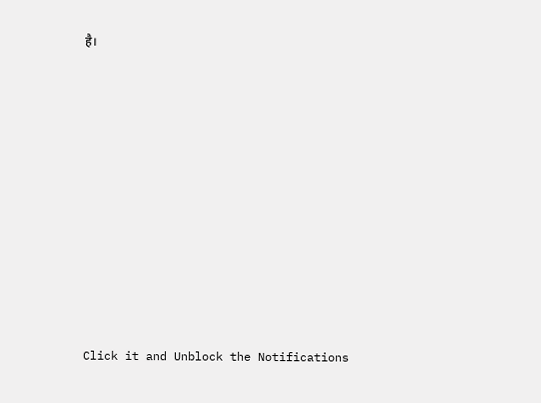है।












Click it and Unblock the Notifications